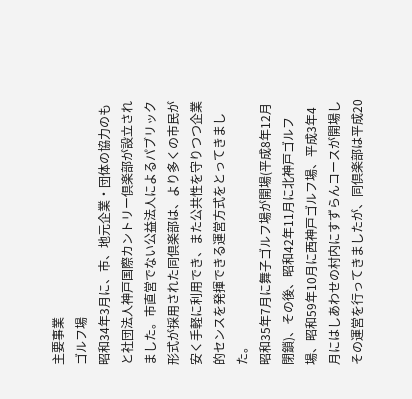主要事業
ゴルフ場
昭和34年3月に、市、地元企業・団体の協力のもと社団法人神戸国際カントリー倶楽部が設立されました。市直営でない公益法人によるパブリック形式が採用された同倶楽部は、より多くの市民が安く手軽に利用でき、また公共性を守りつつ企業的センスを発揮できる運営方式をとってきました。
昭和35年7月に舞子ゴルフ場が開場(平成8年12月閉鎖)、その後、昭和42年11月に北神戸ゴルフ場、昭和59年10月に西神戸ゴルフ場、平成3年4月にはしあわせの村内にすずらんコースが開場しその運営を行ってきましたが、同倶楽部は平成20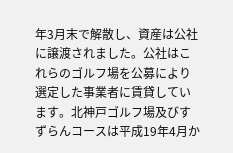年3月末で解散し、資産は公社に譲渡されました。公社はこれらのゴルフ場を公募により選定した事業者に賃貸しています。北神戸ゴルフ場及びすずらんコースは平成19年4月か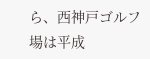ら、西神戸ゴルフ場は平成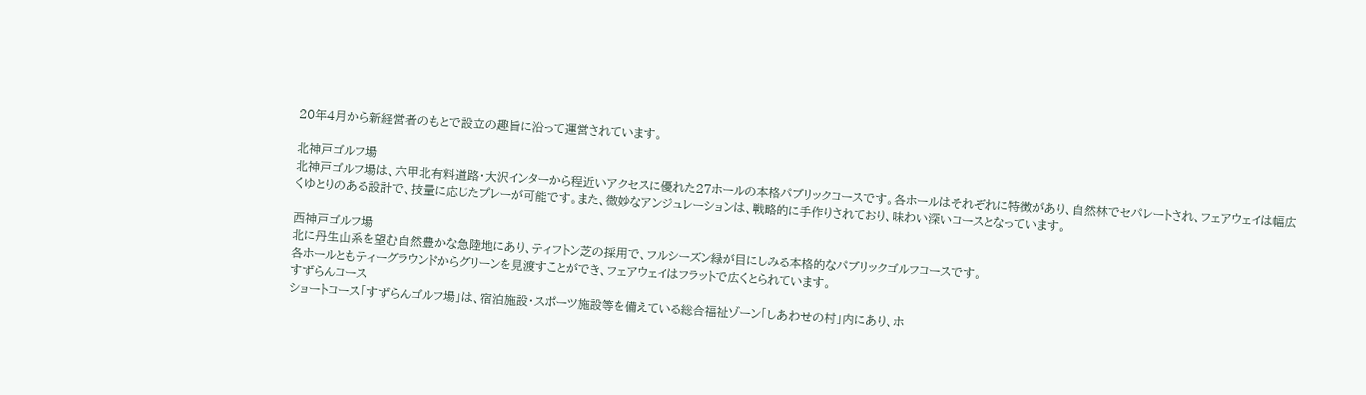20年4月から新経営者のもとで設立の趣旨に沿って運営されています。

北神戸ゴルフ場
北神戸ゴルフ場は、六甲北有料道路・大沢インターから程近いアクセスに優れた27ホールの本格パブリックコースです。各ホールはそれぞれに特徴があり、自然林でセパレートされ、フェアウェイは幅広くゆとりのある設計で、技量に応じたプレーが可能です。また、微妙なアンジュレーションは、戦略的に手作りされており、味わい深いコースとなっています。

西神戸ゴルフ場
北に丹生山系を望む自然豊かな急陸地にあり、ティフトン芝の採用で、フルシーズン緑が目にしみる本格的なパブリックゴルフコースです。
各ホールともティーグラウンドからグリーンを見渡すことができ、フェアウェイはフラットで広くとられています。
すずらんコース
ショートコース「すずらんゴルフ場」は、宿泊施設・スポーツ施設等を備えている総合福祉ゾーン「しあわせの村」内にあり、ホ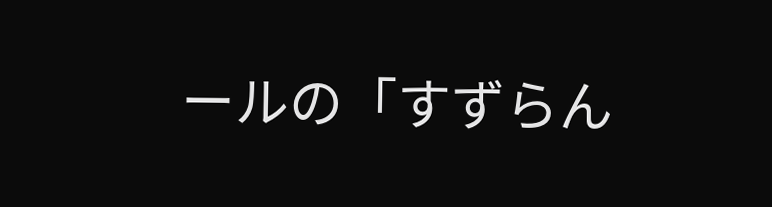ールの「すずらん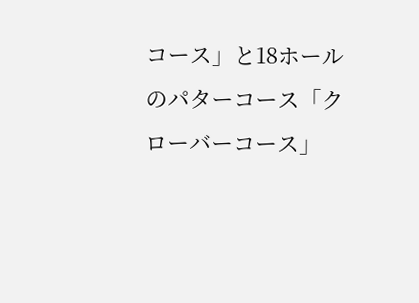コース」と18ホールのパターコース「クローバーコース」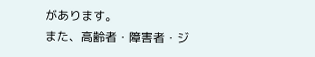があります。
また、高齢者・障害者・ジ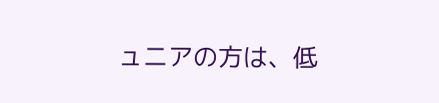ュニアの方は、低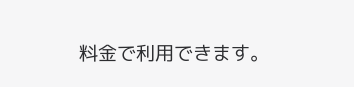料金で利用できます。